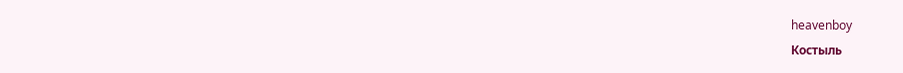heavenboy
Костыль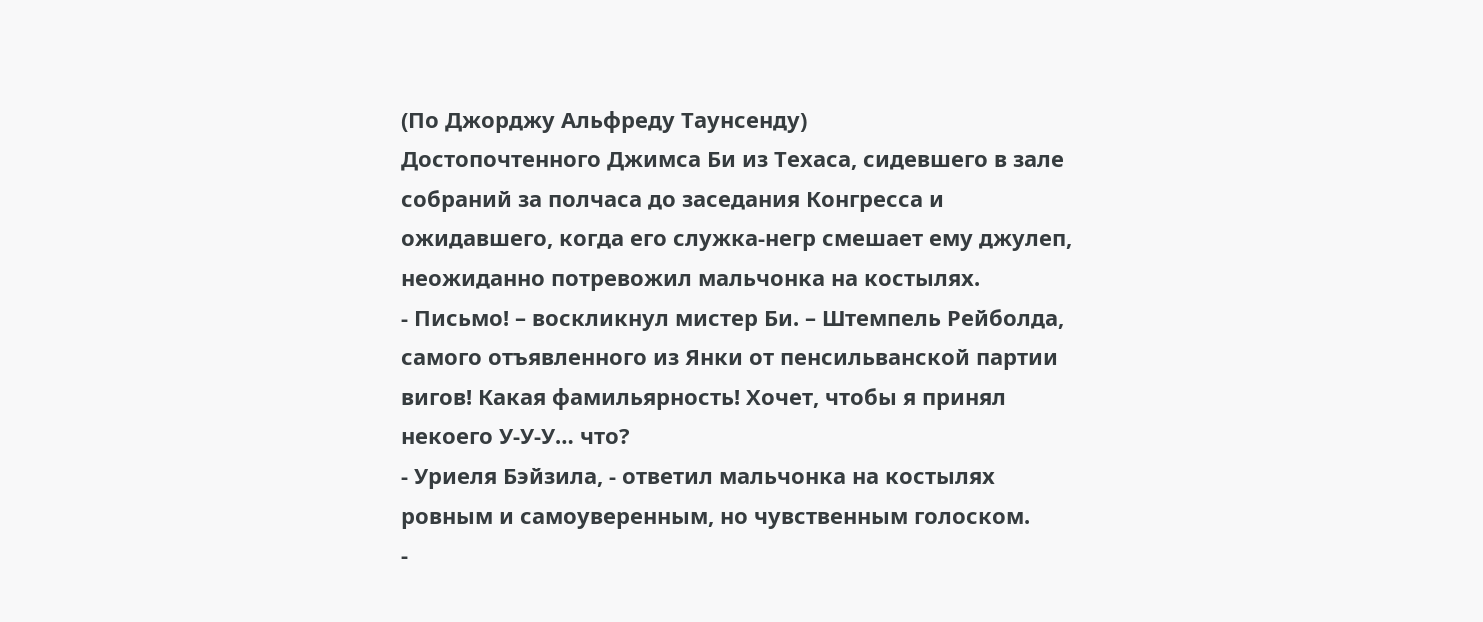(По Джорджу Альфреду Таунсенду)
Достопочтенного Джимса Би из Техаса, сидевшего в зале собраний за полчаса до заседания Конгресса и ожидавшего, когда его служка-негр смешает ему джулеп, неожиданно потревожил мальчонка на костылях.
- Письмо! – воскликнул мистер Би. – Штемпель Рейболда, самого отъявленного из Янки от пенсильванской партии вигов! Какая фамильярность! Хочет, чтобы я принял некоего У-У-У… что?
- Уриеля Бэйзила, - ответил мальчонка на костылях ровным и самоуверенным, но чувственным голоском.
-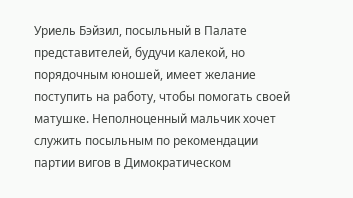Уриель Бэйзил, посыльный в Палате представителей, будучи калекой, но порядочным юношей, имеет желание поступить на работу, чтобы помогать своей матушке. Неполноценный мальчик хочет служить посыльным по рекомендации партии вигов в Димократическом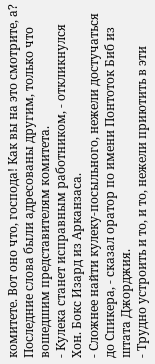комитете. Вот оно что, господа! Как вы на это смотрите, а?
Последние слова были адресованы другим, только что вошедшим представителям комитета.
- Кулека станет исправным работником, - откликнулся Хон. Бокс Изард из Арканзаса.
- Сложнее найти кулеку-посыльного, нежели достучаться до Спикера, - сказал оратор по имени Понтоток Биб из штата Джорджия.
- Трудно устроить и то, и то, нежели приютить в эти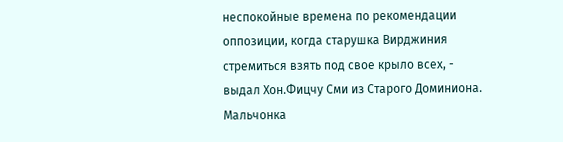неспокойные времена по рекомендации оппозиции, когда старушка Вирджиния стремиться взять под свое крыло всех, - выдал Хон.Фицчу Сми из Старого Доминиона.
Мальчонка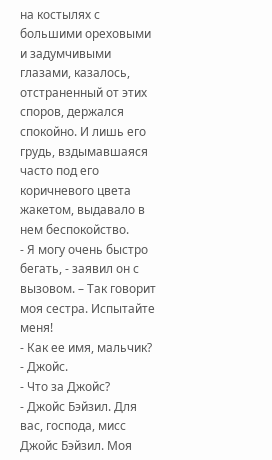на костылях с большими ореховыми и задумчивыми глазами, казалось, отстраненный от этих споров, держался спокойно. И лишь его грудь, вздымавшаяся часто под его коричневого цвета жакетом, выдавало в нем беспокойство.
- Я могу очень быстро бегать, - заявил он с вызовом. – Так говорит моя сестра. Испытайте меня!
- Как ее имя, мальчик?
- Джойс.
- Что за Джойс?
- Джойс Бэйзил. Для вас, господа, мисс Джойс Бэйзил. Моя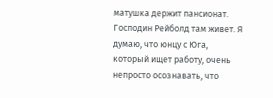матушка держит пансионат. Господин Рейболд там живет. Я думаю, что юнцу с Юга, который ищет работу, очень непросто осознавать, что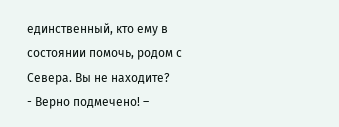единственный, кто ему в состоянии помочь, родом с Севера. Вы не находите?
- Верно подмечено! –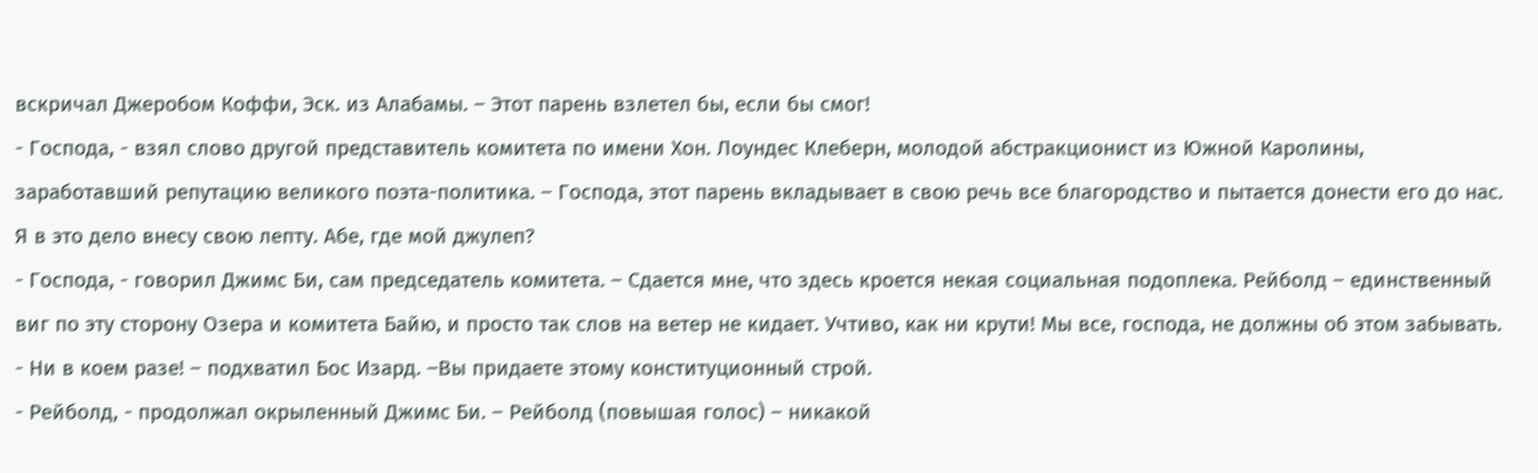вскричал Джеробом Коффи, Эск. из Алабамы. – Этот парень взлетел бы, если бы смог!
- Господа, - взял слово другой представитель комитета по имени Хон. Лоундес Клеберн, молодой абстракционист из Южной Каролины, заработавший репутацию великого поэта-политика. – Господа, этот парень вкладывает в свою речь все благородство и пытается донести его до нас. Я в это дело внесу свою лепту. Абе, где мой джулеп?
- Господа, - говорил Джимс Би, сам председатель комитета. – Сдается мне, что здесь кроется некая социальная подоплека. Рейболд – единственный виг по эту сторону Озера и комитета Байю, и просто так слов на ветер не кидает. Учтиво, как ни крути! Мы все, господа, не должны об этом забывать.
- Ни в коем разе! – подхватил Бос Изард. –Вы придаете этому конституционный строй.
- Рейболд, - продолжал окрыленный Джимс Би. – Рейболд (повышая голос) – никакой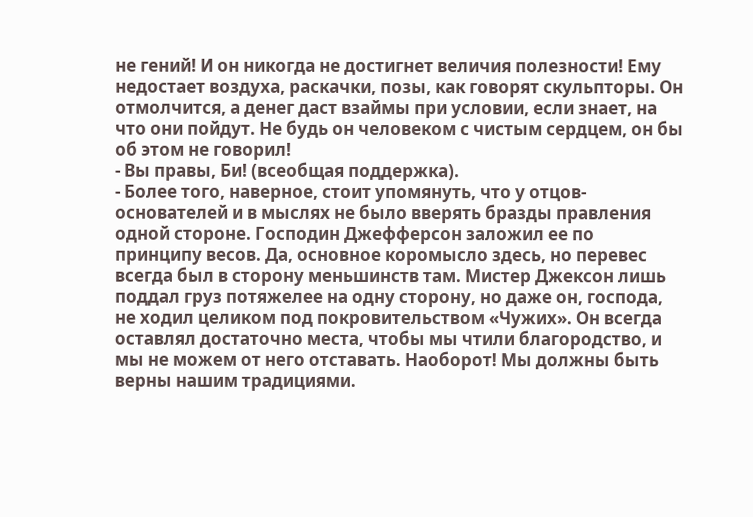не гений! И он никогда не достигнет величия полезности! Ему недостает воздуха, раскачки, позы, как говорят скульпторы. Он отмолчится, а денег даст взаймы при условии, если знает, на что они пойдут. Не будь он человеком с чистым сердцем, он бы об этом не говорил!
- Вы правы, Би! (всеобщая поддержка).
- Более того, наверное, стоит упомянуть, что у отцов-основателей и в мыслях не было вверять бразды правления одной стороне. Господин Джефферсон заложил ее по принципу весов. Да, основное коромысло здесь, но перевес всегда был в сторону меньшинств там. Мистер Джексон лишь поддал груз потяжелее на одну сторону, но даже он, господа, не ходил целиком под покровительством «Чужих». Он всегда оставлял достаточно места, чтобы мы чтили благородство, и мы не можем от него отставать. Наоборот! Мы должны быть верны нашим традициями.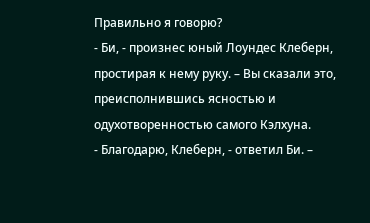Правильно я говорю?
- Би, - произнес юный Лоундес Клеберн, простирая к нему руку. – Вы сказали это, преисполнившись ясностью и одухотворенностью самого Кэлхуна.
- Благодарю, Клеберн, - ответил Би. –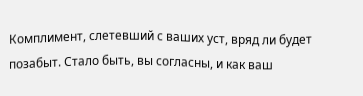Комплимент, слетевший с ваших уст, вряд ли будет позабыт. Стало быть, вы согласны, и как ваш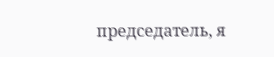председатель, я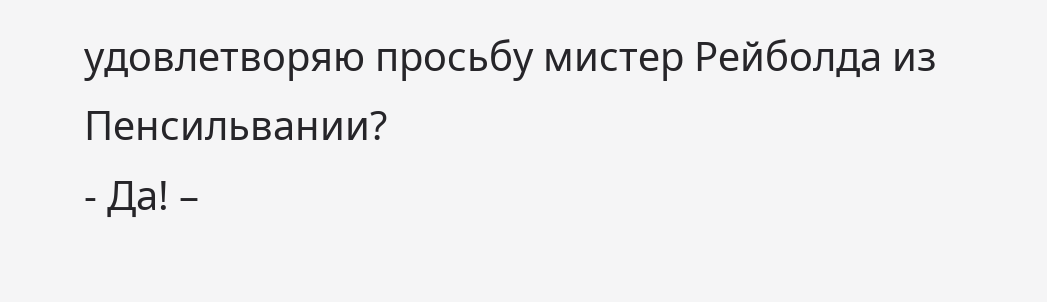удовлетворяю просьбу мистер Рейболда из Пенсильвании?
- Да! –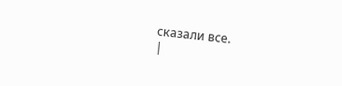сказали все.
|